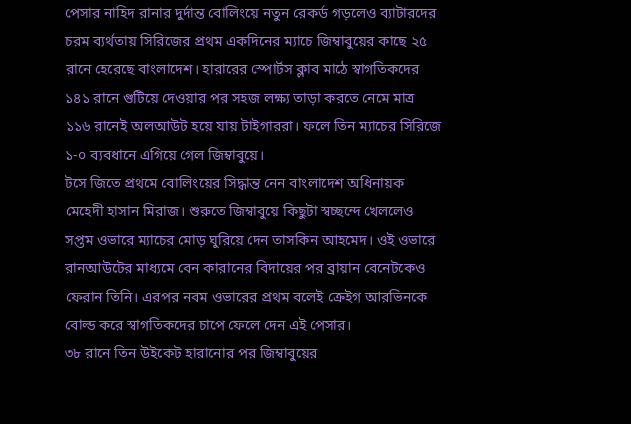পেসার নাহিদ রানার দুর্দান্ত বোলিংয়ে নতুন রেকর্ড গড়লেও ব্যাটারদের চরম ব্যর্থতায় সিরিজের প্রথম একদিনের ম্যাচে জিম্বাবুয়ের কাছে ২৫ রানে হেরেছে বাংলাদেশ। হারারের স্পোর্টস ক্লাব মাঠে স্বাগতিকদের ১৪১ রানে গুটিয়ে দেওয়ার পর সহজ লক্ষ্য তাড়া করতে নেমে মাত্র ১১৬ রানেই অলআউট হয়ে যায় টাইগাররা। ফলে তিন ম্যাচের সিরিজে ১-০ ব্যবধানে এগিয়ে গেল জিম্বাবুয়ে।
টসে জিতে প্রথমে বোলিংয়ের সিদ্ধান্ত নেন বাংলাদেশ অধিনায়ক মেহেদী হাসান মিরাজ। শুরুতে জিম্বাবুয়ে কিছুটা স্বচ্ছন্দে খেললেও সপ্তম ওভারে ম্যাচের মোড় ঘুরিয়ে দেন তাসকিন আহমেদ। ওই ওভারে রানআউটের মাধ্যমে বেন কারানের বিদায়ের পর ব্রায়ান বেনেটকেও ফেরান তিনি। এরপর নবম ওভারের প্রথম বলেই ক্রেইগ আরভিনকে বোল্ড করে স্বাগতিকদের চাপে ফেলে দেন এই পেসার।
৩৮ রানে তিন উইকেট হারানোর পর জিম্বাবুয়ের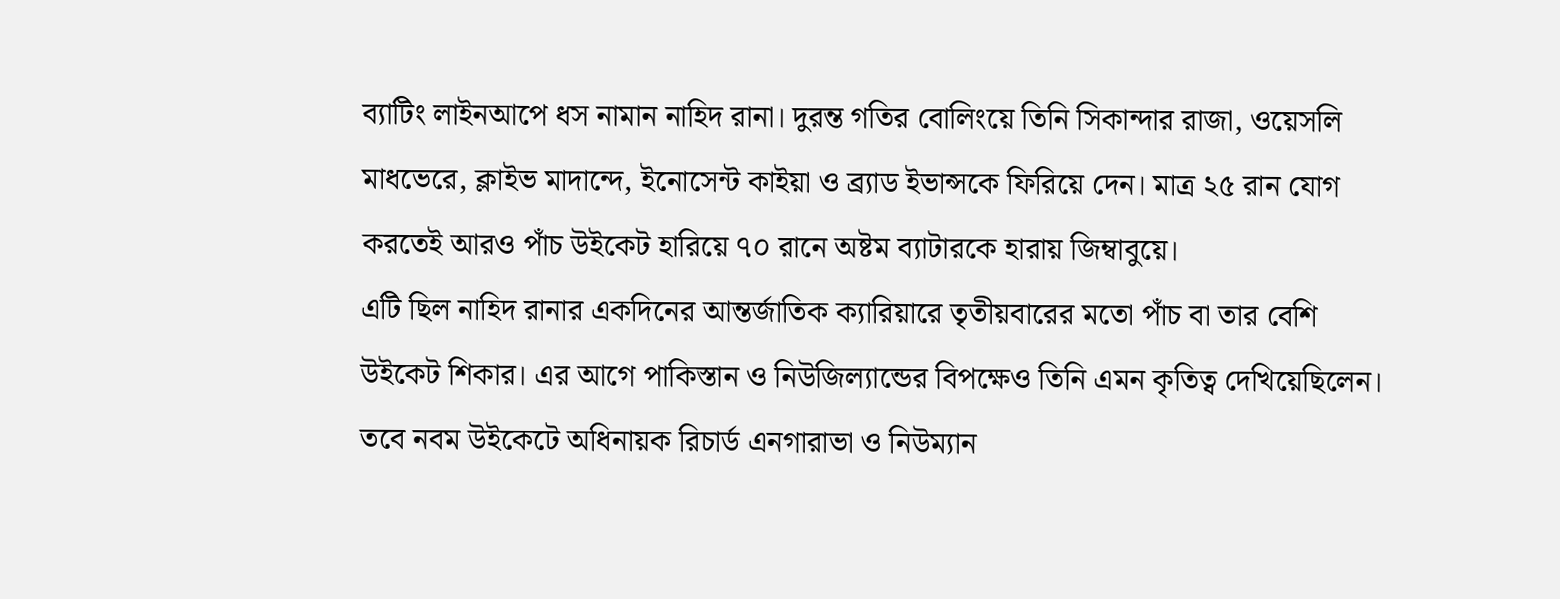ব্যাটিং লাইনআপে ধস নামান নাহিদ রানা। দুরন্ত গতির বোলিংয়ে তিনি সিকান্দার রাজা, ওয়েসলি মাধভেরে, ক্লাইভ মাদান্দে, ইনোসেন্ট কাইয়া ও ব্র্যাড ইভান্সকে ফিরিয়ে দেন। মাত্র ২৫ রান যোগ করতেই আরও পাঁচ উইকেট হারিয়ে ৭০ রানে অষ্টম ব্যাটারকে হারায় জিম্বাবুয়ে।
এটি ছিল নাহিদ রানার একদিনের আন্তর্জাতিক ক্যারিয়ারে তৃতীয়বারের মতো পাঁচ বা তার বেশি উইকেট শিকার। এর আগে পাকিস্তান ও নিউজিল্যান্ডের বিপক্ষেও তিনি এমন কৃতিত্ব দেখিয়েছিলেন।
তবে নবম উইকেটে অধিনায়ক রিচার্ড এনগারাভা ও নিউম্যান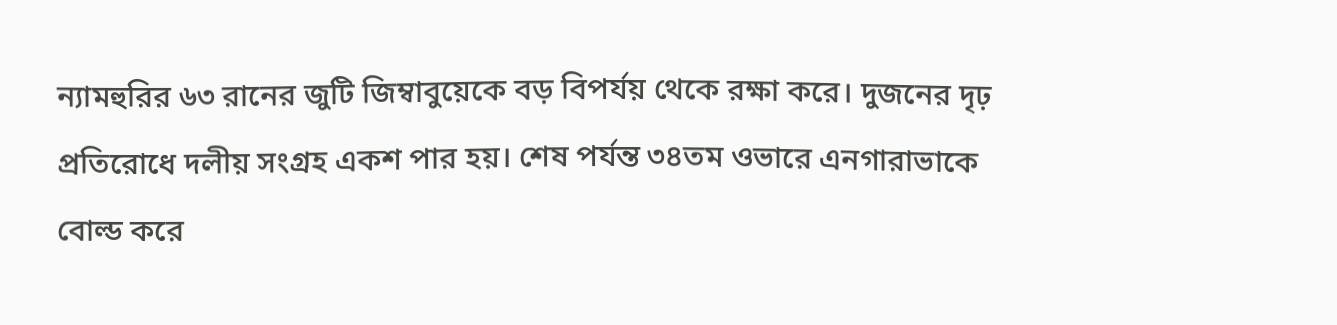ন্যামহুরির ৬৩ রানের জুটি জিম্বাবুয়েকে বড় বিপর্যয় থেকে রক্ষা করে। দুজনের দৃঢ় প্রতিরোধে দলীয় সংগ্রহ একশ পার হয়। শেষ পর্যন্ত ৩৪তম ওভারে এনগারাভাকে বোল্ড করে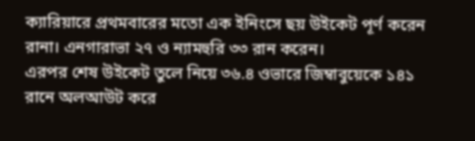ক্যারিয়ারে প্রথমবারের মতো এক ইনিংসে ছয় উইকেট পূর্ণ করেন রানা। এনগারাভা ২৭ ও ন্যামহুরি ৩৩ রান করেন।
এরপর শেষ উইকেট তুলে নিয়ে ৩৬.৪ ওভারে জিম্বাবুয়েকে ১৪১ রানে অলআউট করে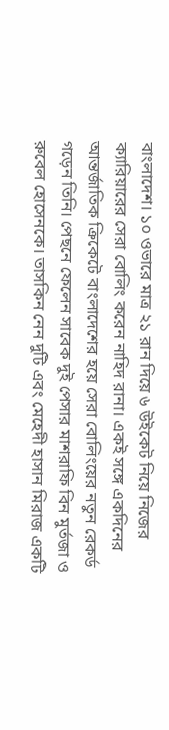বাংলাদেশ। ১০ ওভারে মাত্র ২১ রান দিয়ে ৬ উইকেট নিয়ে নিজের ক্যারিয়ারের সেরা বোলিং করেন নাহিদ রানা। একই সঙ্গে একদিনের আন্তর্জাতিক ক্রিকেটে বাংলাদেশের হয়ে সেরা বোলিংয়ের নতুন রেকর্ড গড়েন তিনি। পেছনে ফেলেন সাবেক দুই পেসার মাশরাফি বিন মুর্তজা ও রুবেল হোসেনকে। তাসকিন নেন দুটি এবং মেহেদী হাসান মিরাজ একটি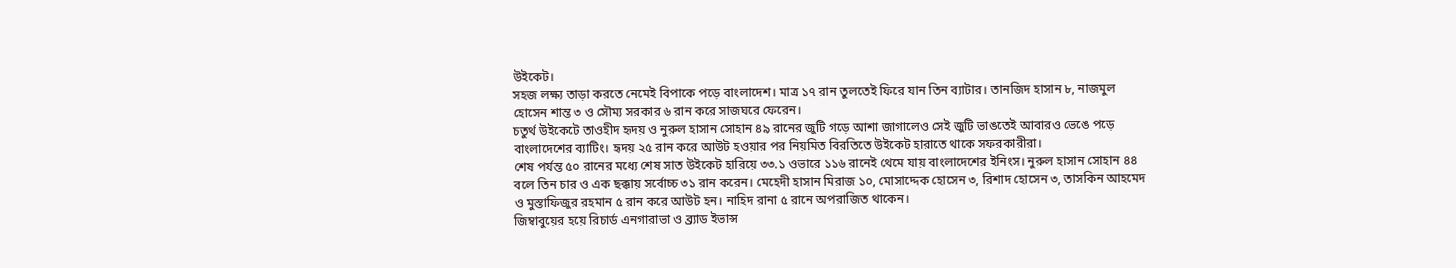উইকেট।
সহজ লক্ষ্য তাড়া করতে নেমেই বিপাকে পড়ে বাংলাদেশ। মাত্র ১৭ রান তুলতেই ফিরে যান তিন ব্যাটার। তানজিদ হাসান ৮, নাজমুল হোসেন শান্ত ৩ ও সৌম্য সরকার ৬ রান করে সাজঘরে ফেরেন।
চতুর্থ উইকেটে তাওহীদ হৃদয় ও নুরুল হাসান সোহান ৪৯ রানের জুটি গড়ে আশা জাগালেও সেই জুটি ভাঙতেই আবারও ভেঙে পড়ে বাংলাদেশের ব্যাটিং। হৃদয় ২৫ রান করে আউট হওয়ার পর নিয়মিত বিরতিতে উইকেট হারাতে থাকে সফরকারীরা।
শেষ পর্যন্ত ৫০ রানের মধ্যে শেষ সাত উইকেট হারিয়ে ৩৩.১ ওভারে ১১৬ রানেই থেমে যায় বাংলাদেশের ইনিংস। নুরুল হাসান সোহান ৪৪ বলে তিন চার ও এক ছক্কায় সর্বোচ্চ ৩১ রান করেন। মেহেদী হাসান মিরাজ ১০, মোসাদ্দেক হোসেন ৩, রিশাদ হোসেন ৩, তাসকিন আহমেদ ও মুস্তাফিজুর রহমান ৫ রান করে আউট হন। নাহিদ রানা ৫ রানে অপরাজিত থাকেন।
জিম্বাবুয়ের হয়ে রিচার্ড এনগারাভা ও ব্র্যাড ইভান্স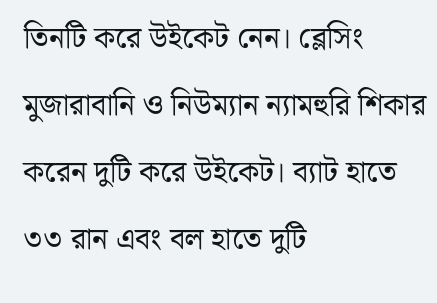তিনটি করে উইকেট নেন। ব্লেসিং মুজারাবানি ও নিউম্যান ন্যামহুরি শিকার করেন দুটি করে উইকেট। ব্যাট হাতে ৩৩ রান এবং বল হাতে দুটি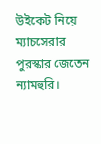উইকেট নিয়ে ম্যাচসেরার পুরস্কার জেতেন ন্যামহুরি।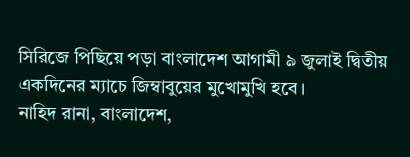সিরিজে পিছিয়ে পড়া বাংলাদেশ আগামী ৯ জুলাই দ্বিতীয় একদিনের ম্যাচে জিম্বাবুয়ের মুখোমুখি হবে।
নাহিদ রানা, বাংলাদেশ,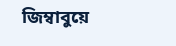জিম্বাবুয়ে